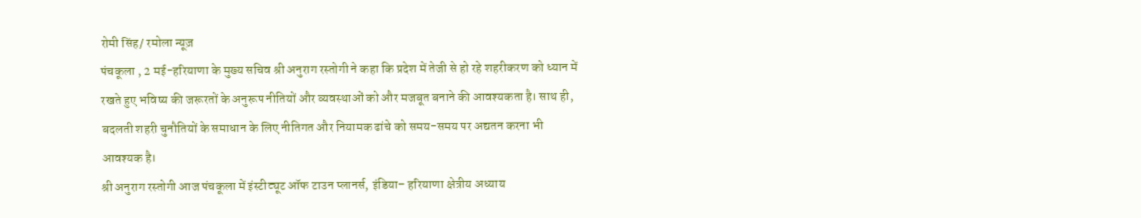रोमी सिंह/ रमोला न्यूज़
पंचकूला , 2 मई-हरियाणा के मुख्य सचिव श्री अनुराग रस्तोगी ने कहा कि प्रदेश में तेजी से हो रहे शहरीकरण को ध्यान में रखते हुए भविष्य की जरूरतों के अनुरूप नीतियों और व्यवस्थाओं को और मजबूत बनाने की आवश्यकता है। साथ ही, बदलती शहरी चुनौतियों के समाधान के लिए नीतिगत और नियामक ढांचे को समय-समय पर अद्यतन करना भी आवश्यक है।
श्री अनुराग रस्तोगी आज पंचकूला में इंस्टीट्यूट ऑफ टाउन प्लानर्स, इंडिया– हरियाणा क्षेत्रीय अध्याय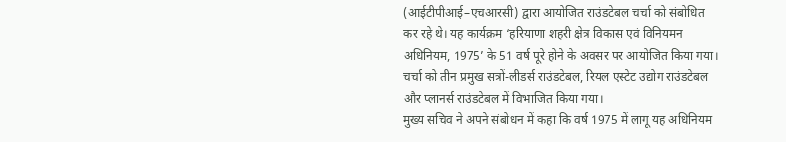(आईटीपीआई–एचआरसी) द्वारा आयोजित राउंडटेबल चर्चा को संबोधित कर रहे थे। यह कार्यक्रम ‘हरियाणा शहरी क्षेत्र विकास एवं विनियमन अधिनियम, 1975’ के 51 वर्ष पूरे होने के अवसर पर आयोजित किया गया। चर्चा को तीन प्रमुख सत्रों-लीडर्स राउंडटेबल, रियल एस्टेट उद्योग राउंडटेबल और प्लानर्स राउंडटेबल में विभाजित किया गया।
मुख्य सचिव ने अपने संबोधन में कहा कि वर्ष 1975 में लागू यह अधिनियम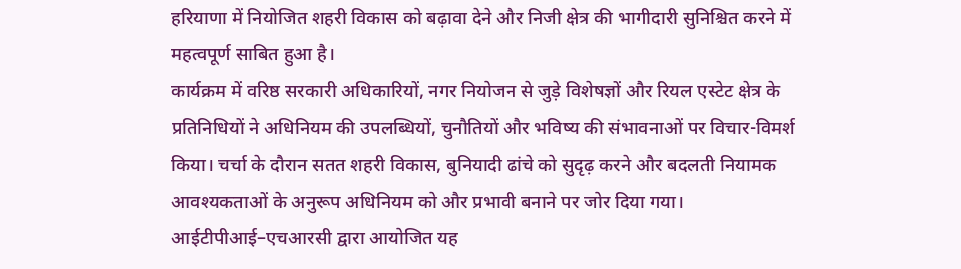हरियाणा में नियोजित शहरी विकास को बढ़ावा देने और निजी क्षेत्र की भागीदारी सुनिश्चित करने में महत्वपूर्ण साबित हुआ है।
कार्यक्रम में वरिष्ठ सरकारी अधिकारियों, नगर नियोजन से जुड़े विशेषज्ञों और रियल एस्टेट क्षेत्र के प्रतिनिधियों ने अधिनियम की उपलब्धियों, चुनौतियों और भविष्य की संभावनाओं पर विचार-विमर्श किया। चर्चा के दौरान सतत शहरी विकास, बुनियादी ढांचे को सुदृढ़ करने और बदलती नियामक आवश्यकताओं के अनुरूप अधिनियम को और प्रभावी बनाने पर जोर दिया गया।
आईटीपीआई–एचआरसी द्वारा आयोजित यह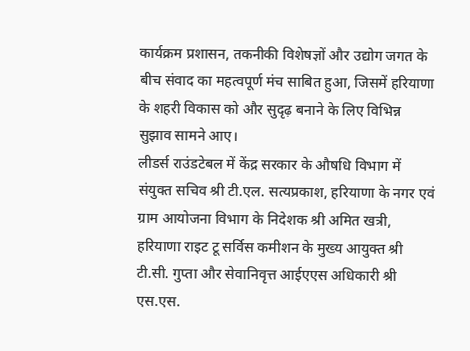कार्यक्रम प्रशासन, तकनीकी विशेषज्ञों और उद्योग जगत के बीच संवाद का महत्वपूर्ण मंच साबित हुआ, जिसमें हरियाणा के शहरी विकास को और सुदृढ़ बनाने के लिए विभिन्न सुझाव सामने आए।
लीडर्स राउंडटेबल में केंद्र सरकार के औषधि विभाग में संयुक्त सचिव श्री टी.एल. सत्यप्रकाश, हरियाणा के नगर एवं ग्राम आयोजना विभाग के निदेशक श्री अमित खत्री, हरियाणा राइट टू सर्विस कमीशन के मुख्य आयुक्त श्री टी.सी. गुप्ता और सेवानिवृत्त आईएएस अधिकारी श्री एस.एस.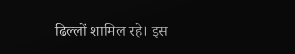ढिल्लों शामिल रहे। इस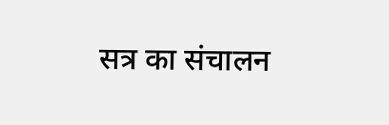सत्र का संचालन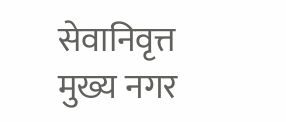सेवानिवृत्त मुख्य नगर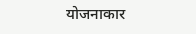योजनाकार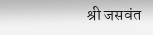श्री जसवंत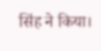सिंह ने किया।